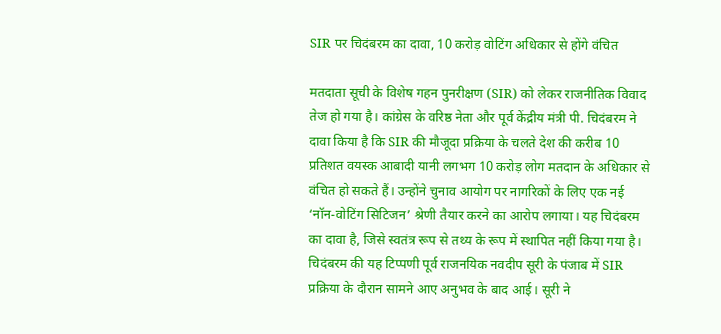SIR पर चिदंबरम का दावा, 10 करोड़ वोटिंग अधिकार से होंगे वंचित

मतदाता सूची के विशेष गहन पुनरीक्षण (SIR) को लेकर राजनीतिक विवाद तेज हो गया है। कांग्रेस के वरिष्ठ नेता और पूर्व केंद्रीय मंत्री पी. चिदंबरम ने दावा किया है कि SIR की मौजूदा प्रक्रिया के चलते देश की करीब 10 प्रतिशत वयस्क आबादी यानी लगभग 10 करोड़ लोग मतदान के अधिकार से वंचित हो सकते हैं। उन्होंने चुनाव आयोग पर नागरिकों के लिए एक नई ‘नॉन-वोटिंग सिटिजन’ श्रेणी तैयार करने का आरोप लगाया। यह चिदंबरम का दावा है, जिसे स्वतंत्र रूप से तथ्य के रूप में स्थापित नहीं किया गया है।
चिदंबरम की यह टिप्पणी पूर्व राजनयिक नवदीप सूरी के पंजाब में SIR प्रक्रिया के दौरान सामने आए अनुभव के बाद आई। सूरी ने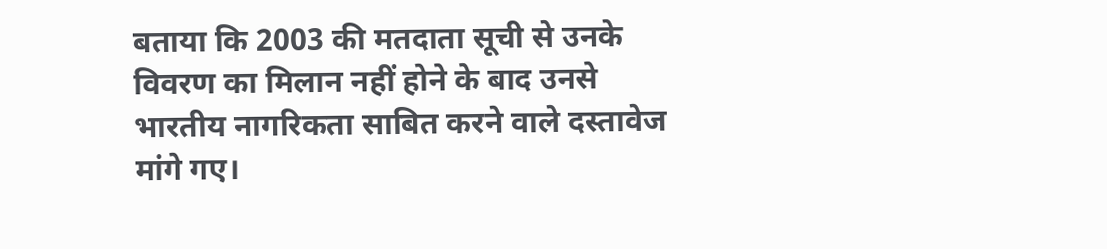बताया कि 2003 की मतदाता सूची से उनके विवरण का मिलान नहीं होने के बाद उनसे भारतीय नागरिकता साबित करने वाले दस्तावेज मांगे गए।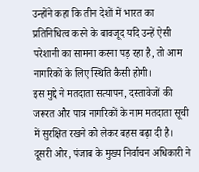उन्होंने कहा कि तीन देशों में भारत का प्रतिनिधित्व करने के बावजूद यदि उन्हें ऐसी परेशानी का सामना करना पड़ रहा है, तो आम नागरिकों के लिए स्थिति कैसी होगी।
इस मुद्दे ने मतदाता सत्यापन, दस्तावेजों की जरूरत और पात्र नागरिकों के नाम मतदाता सूची में सुरक्षित रखने को लेकर बहस बढ़ा दी है। दूसरी ओर, पंजाब के मुख्य निर्वाचन अधिकारी ने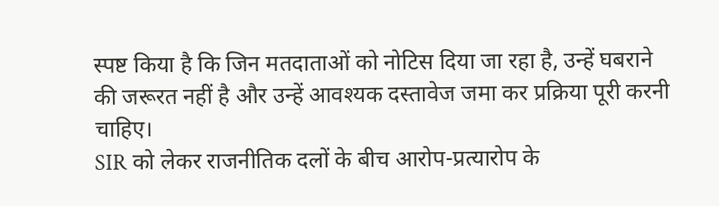स्पष्ट किया है कि जिन मतदाताओं को नोटिस दिया जा रहा है, उन्हें घबराने की जरूरत नहीं है और उन्हें आवश्यक दस्तावेज जमा कर प्रक्रिया पूरी करनी चाहिए।
SIR को लेकर राजनीतिक दलों के बीच आरोप-प्रत्यारोप के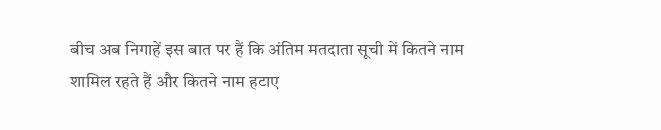बीच अब निगाहें इस बात पर हैं कि अंतिम मतदाता सूची में कितने नाम शामिल रहते हैं और कितने नाम हटाए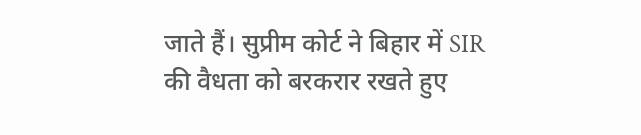जाते हैं। सुप्रीम कोर्ट ने बिहार में SIR की वैधता को बरकरार रखते हुए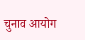चुनाव आयोग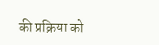की प्रक्रिया को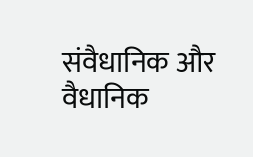संवैधानिक और वैधानिक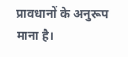प्रावधानों के अनुरूप माना है।